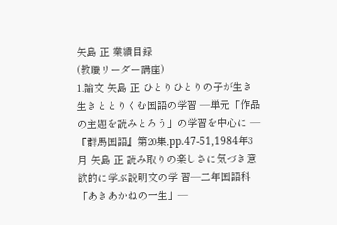矢島 正 業績目録
(教職リーダー講座)
1.論文 矢島 正 ひとりひとりの子が生き生きととりくむ国語の学習 ―単元「作品の主題を読みとろう」の学習を中心に ― 『群馬国語』第20集,pp.47-51,1984年3月 矢島 正 読み取りの楽しさに気づき意欲的に学ぶ説明文の学 習―二年国語科「あきあかねの一生」―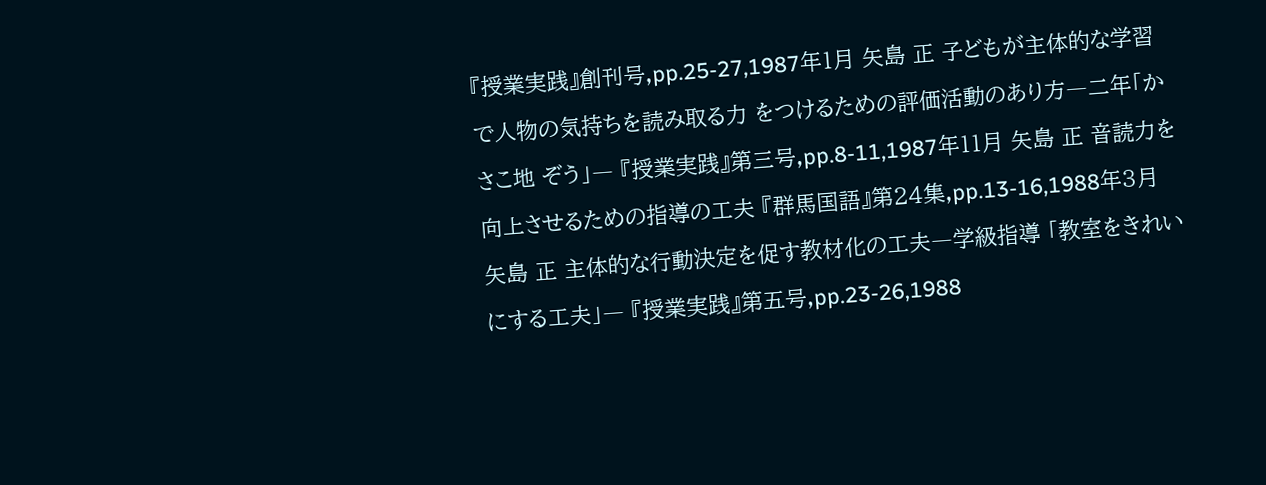『授業実践』創刊号,pp.25-27,1987年1月 矢島 正 子どもが主体的な学習で人物の気持ちを読み取る力 をつけるための評価活動のあり方―二年「かさこ地 ぞう」― 『授業実践』第三号,pp.8-11,1987年11月 矢島 正 音読力を向上させるための指導の工夫 『群馬国語』第24集,pp.13-16,1988年3月 矢島 正 主体的な行動決定を促す教材化の工夫―学級指導 「教室をきれいにする工夫」― 『授業実践』第五号,pp.23-26,1988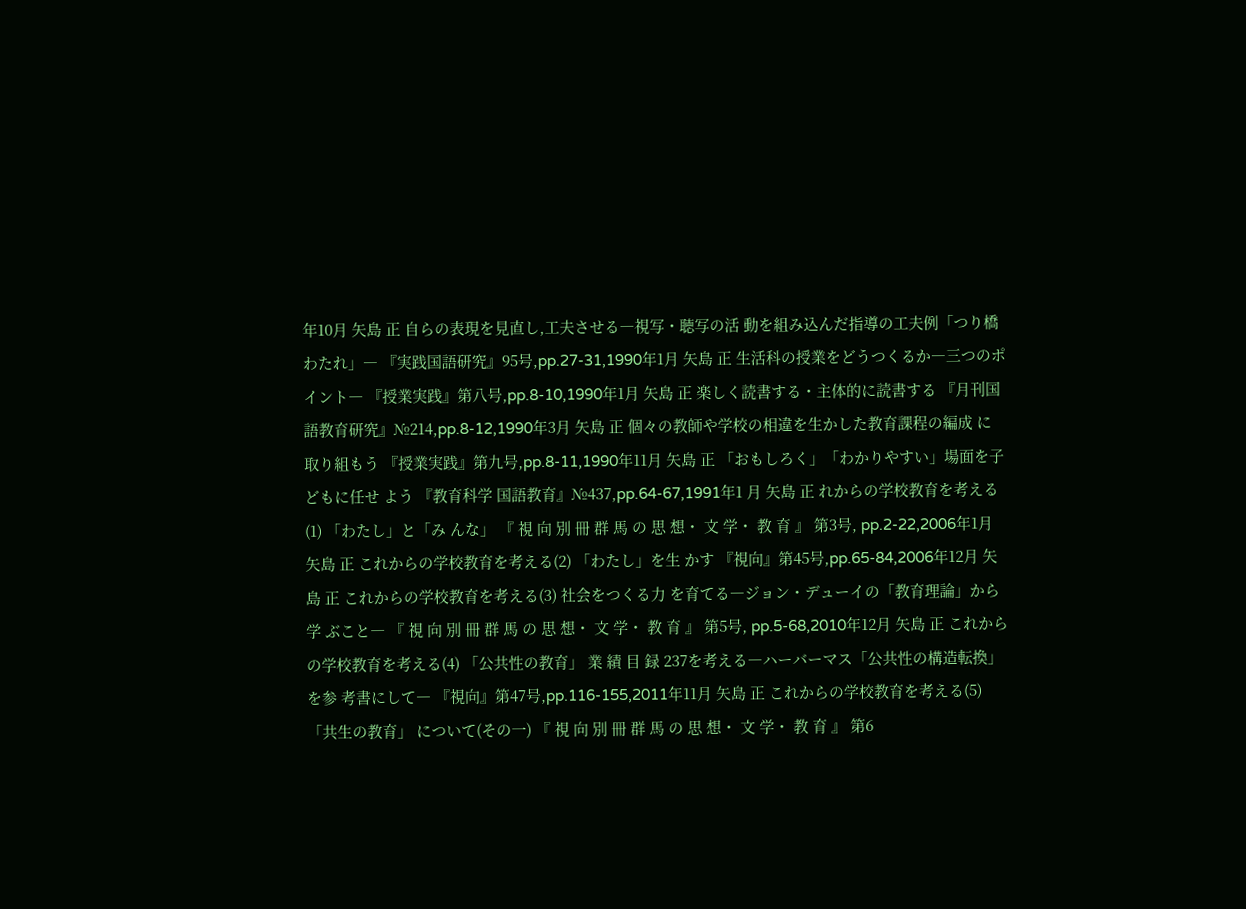年10月 矢島 正 自らの表現を見直し,工夫させる―視写・聴写の活 動を組み込んだ指導の工夫例「つり橋わたれ」― 『実践国語研究』95号,pp.27-31,1990年1月 矢島 正 生活科の授業をどうつくるか―三つのポイント― 『授業実践』第八号,pp.8-10,1990年1月 矢島 正 楽しく読書する・主体的に読書する 『月刊国語教育研究』№214,pp.8-12,1990年3月 矢島 正 個々の教師や学校の相違を生かした教育課程の編成 に取り組もう 『授業実践』第九号,pp.8-11,1990年11月 矢島 正 「おもしろく」「わかりやすい」場面を子どもに任せ よう 『教育科学 国語教育』№437,pp.64-67,1991年1 月 矢島 正 れからの学校教育を考える(1) 「わたし」と「み んな」 『 視 向 別 冊 群 馬 の 思 想・ 文 学・ 教 育 』 第3号, pp.2-22,2006年1月 矢島 正 これからの学校教育を考える(2) 「わたし」を生 かす 『視向』第45号,pp.65-84,2006年12月 矢島 正 これからの学校教育を考える(3) 社会をつくる力 を育てる―ジョン・デューイの「教育理論」から学 ぶこと― 『 視 向 別 冊 群 馬 の 思 想・ 文 学・ 教 育 』 第5号, pp.5-68,2010年12月 矢島 正 これからの学校教育を考える(4) 「公共性の教育」 業 績 目 録 237を考える―ハーバーマス「公共性の構造転換」を参 考書にして― 『視向』第47号,pp.116-155,2011年11月 矢島 正 これからの学校教育を考える(5) 「共生の教育」 について(その一) 『 視 向 別 冊 群 馬 の 思 想・ 文 学・ 教 育 』 第6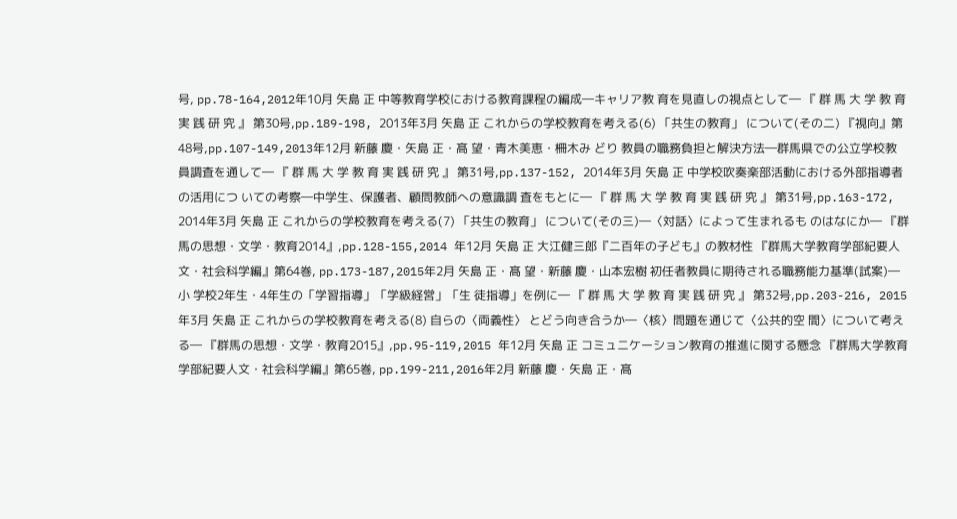号, pp.78-164,2012年10月 矢島 正 中等教育学校における教育課程の編成―キャリア教 育を見直しの視点として― 『 群 馬 大 学 教 育 実 践 研 究 』 第30号,pp.189-198, 2013年3月 矢島 正 これからの学校教育を考える(6) 「共生の教育」 について(その二) 『視向』第48号,pp.107-149,2013年12月 新藤 慶・矢島 正・髙 望・青木美恵・柵木み どり 教員の職務負担と解決方法―群馬県での公立学校教 員調査を通して― 『 群 馬 大 学 教 育 実 践 研 究 』 第31号,pp.137-152, 2014年3月 矢島 正 中学校吹奏楽部活動における外部指導者の活用につ いての考察―中学生、保護者、顧問教師への意識調 査をもとに― 『 群 馬 大 学 教 育 実 践 研 究 』 第31号,pp.163-172, 2014年3月 矢島 正 これからの学校教育を考える(7) 「共生の教育」 について(その三)―〈対話〉によって生まれるも のはなにか― 『群馬の思想・文学・教育2014』,pp.128-155,2014 年12月 矢島 正 大江健三郎『二百年の子ども』の教材性 『群馬大学教育学部紀要人文・社会科学編』第64巻, pp.173-187,2015年2月 矢島 正・髙 望・新藤 慶・山本宏樹 初任者教員に期待される職務能力基準(試案)―小 学校2年生・4年生の「学習指導」「学級経営」「生 徒指導」を例に― 『 群 馬 大 学 教 育 実 践 研 究 』 第32号,pp.203-216, 2015年3月 矢島 正 これからの学校教育を考える(8) 自らの〈両義性〉 とどう向き合うか―〈核〉問題を通じて〈公共的空 間〉について考える― 『群馬の思想・文学・教育2015』,pp.95-119,2015 年12月 矢島 正 コミュニケーション教育の推進に関する懸念 『群馬大学教育学部紀要人文・社会科学編』第65巻, pp.199-211,2016年2月 新藤 慶・矢島 正・髙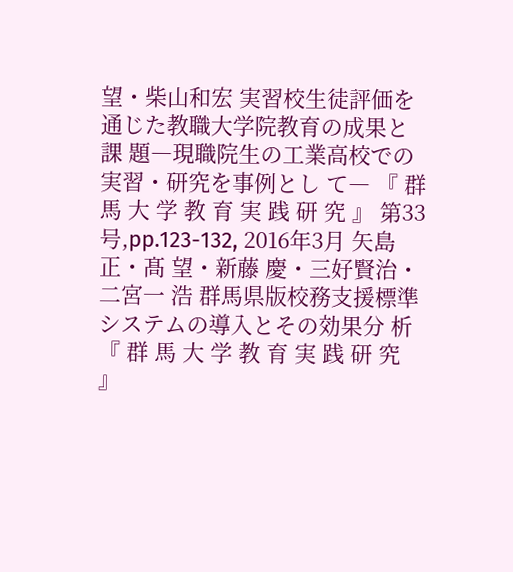望・柴山和宏 実習校生徒評価を通じた教職大学院教育の成果と課 題―現職院生の工業高校での実習・研究を事例とし て― 『 群 馬 大 学 教 育 実 践 研 究 』 第33号,pp.123-132, 2016年3月 矢島 正・髙 望・新藤 慶・三好賢治・二宮一 浩 群馬県版校務支援標準システムの導入とその効果分 析 『 群 馬 大 学 教 育 実 践 研 究 』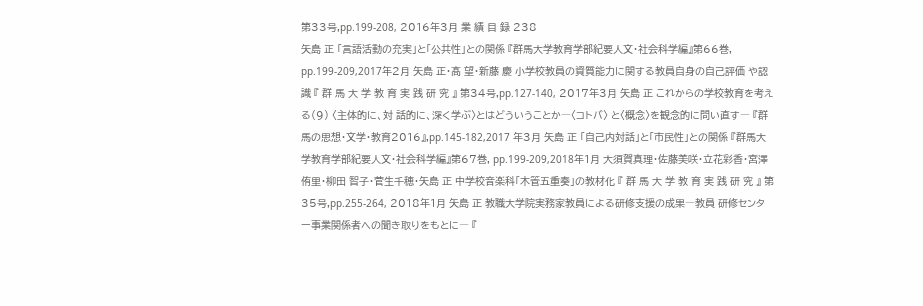第33号,pp.199-208, 2016年3月 業 績 目 録 238
矢島 正 「言語活動の充実」と「公共性」との関係 『群馬大学教育学部紀要人文・社会科学編』第66巻, pp.199-209,2017年2月 矢島 正・髙 望・新藤 慶 小学校教員の資質能力に関する教員自身の自己評価 や認識 『 群 馬 大 学 教 育 実 践 研 究 』 第34号,pp.127-140, 2017年3月 矢島 正 これからの学校教育を考える(9) 〈主体的に、対 話的に、深く学ぶ〉とはどういうことか―〈コトバ〉 と〈概念〉を観念的に問い直す― 『群馬の思想・文学・教育2016』,pp.145-182,2017 年3月 矢島 正 「自己内対話」と「市民性」との関係 『群馬大学教育学部紀要人文・社会科学編』第67巻, pp.199-209,2018年1月 大須賀真理・佐藤美咲・立花彩香・宮澤侑里・柳田 智子・菅生千穂・矢島 正 中学校音楽科「木管五重奏」の教材化 『 群 馬 大 学 教 育 実 践 研 究 』 第35号,pp.255-264, 2018年1月 矢島 正 教職大学院実務家教員による研修支援の成果―教員 研修センター事業関係者への聞き取りをもとに― 『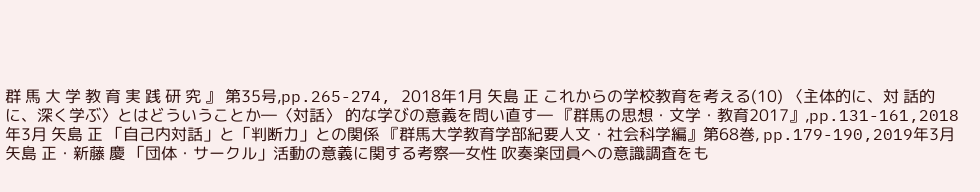群 馬 大 学 教 育 実 践 研 究 』 第35号,pp.265-274, 2018年1月 矢島 正 これからの学校教育を考える(10) 〈主体的に、対 話的に、深く学ぶ〉とはどういうことか―〈対話〉 的な学びの意義を問い直す― 『群馬の思想・文学・教育2017』,pp.131-161,2018 年3月 矢島 正 「自己内対話」と「判断力」との関係 『群馬大学教育学部紀要人文・社会科学編』第68巻, pp.179-190,2019年3月 矢島 正・新藤 慶 「団体・サークル」活動の意義に関する考察―女性 吹奏楽団員への意識調査をも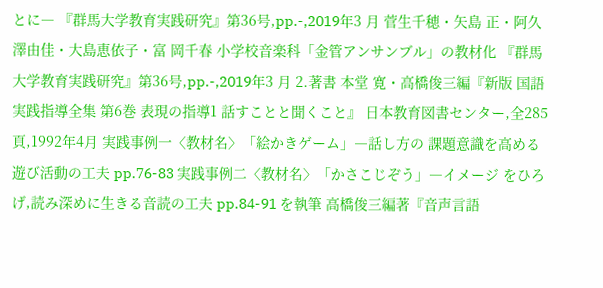とに― 『群馬大学教育実践研究』第36号,pp.-,2019年3 月 菅生千穂・矢島 正・阿久澤由佳・大島恵依子・富 岡千春 小学校音楽科「金管アンサンブル」の教材化 『群馬大学教育実践研究』第36号,pp.-,2019年3 月 2.著書 本堂 寛・高橋俊三編『新版 国語実践指導全集 第6巻 表現の指導1 話すことと聞くこと』 日本教育図書センター,全285頁,1992年4月 実践事例一〈教材名〉「絵かきゲーム」―話し方の 課題意識を高める遊び活動の工夫 pp.76-83 実践事例二〈教材名〉「かさこじぞう」―イメージ をひろげ,読み深めに生きる音読の工夫 pp.84-91 を執筆 高橋俊三編著『音声言語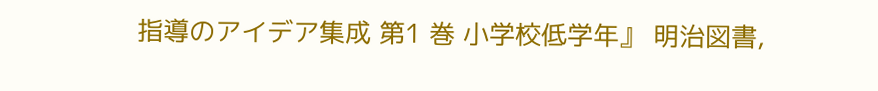指導のアイデア集成 第1 巻 小学校低学年』 明治図書,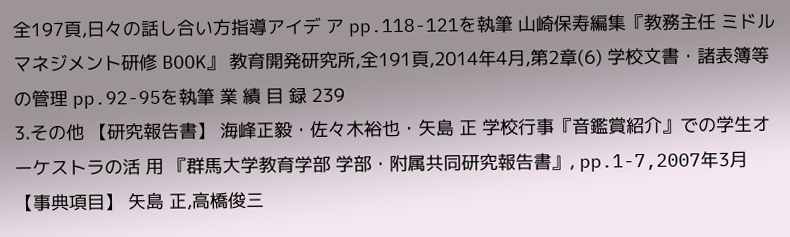全197頁,日々の話し合い方指導アイデ ア pp.118-121を執筆 山崎保寿編集『教務主任 ミドルマネジメント研修 BOOK』 教育開発研究所,全191頁,2014年4月,第2章(6) 学校文書・諸表簿等の管理 pp.92-95を執筆 業 績 目 録 239
3.その他 【研究報告書】 海峰正毅・佐々木裕也・矢島 正 学校行事『音鑑賞紹介』での学生オーケストラの活 用 『群馬大学教育学部 学部・附属共同研究報告書』, pp.1-7,2007年3月 【事典項目】 矢島 正,高橋俊三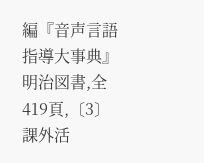編『音声言語指導大事典』 明治図書,全419頁,〔3〕課外活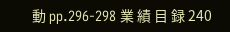動 pp.296-298 業 績 目 録 240